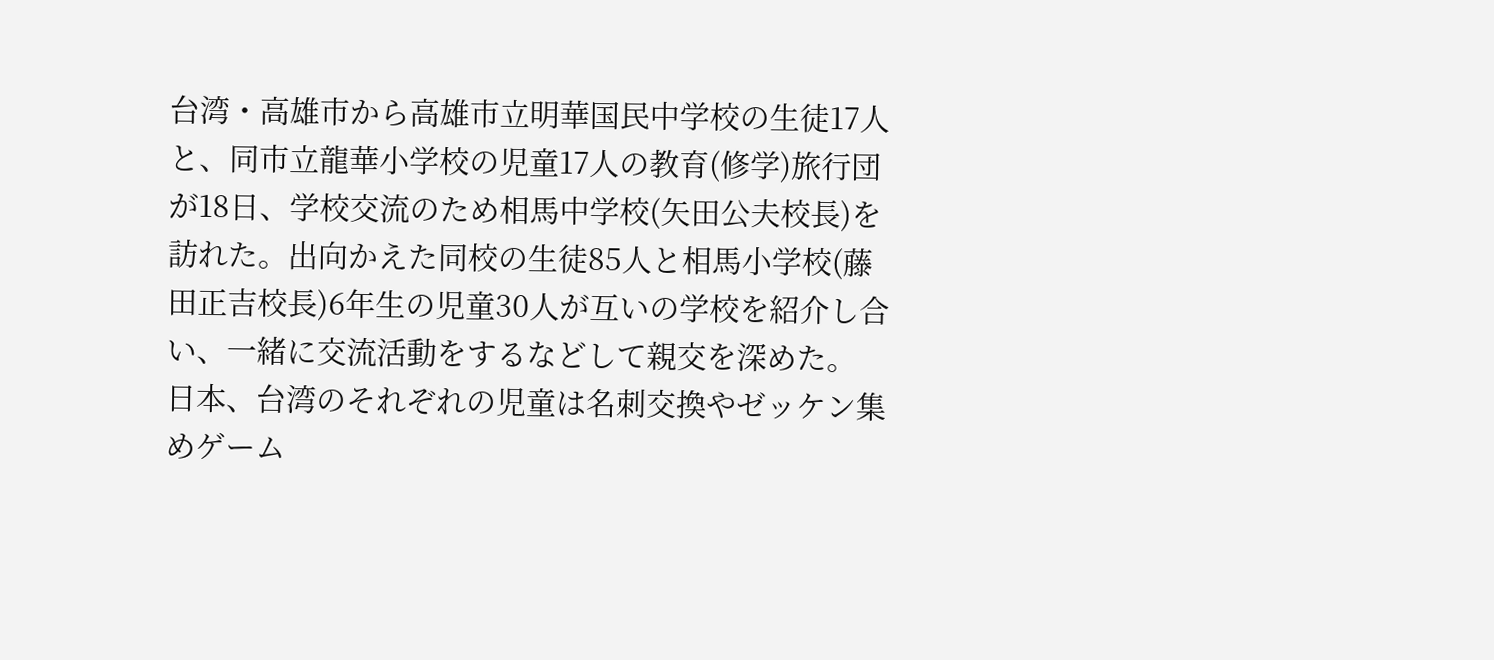台湾・高雄市から高雄市立明華国民中学校の生徒17人と、同市立龍華小学校の児童17人の教育(修学)旅行団が18日、学校交流のため相馬中学校(矢田公夫校長)を訪れた。出向かえた同校の生徒85人と相馬小学校(藤田正吉校長)6年生の児童30人が互いの学校を紹介し合い、一緒に交流活動をするなどして親交を深めた。
日本、台湾のそれぞれの児童は名刺交換やゼッケン集めゲーム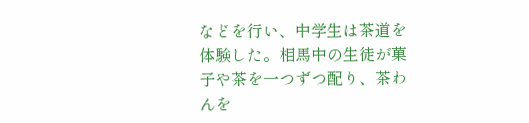などを行い、中学生は茶道を体験した。相馬中の生徒が菓子や茶を一つずつ配り、茶わんを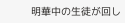明華中の生徒が回し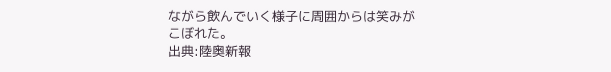ながら飲んでいく様子に周囲からは笑みがこぼれた。
出典:陸奥新報